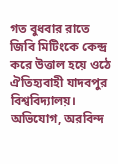গত বুধবার রাতে জিবি মিটিংকে কেন্দ্র করে উত্তাল হয়ে ওঠে ঐতিহ্যবাহী যাদবপুর বিশ্ববিদ্যালয়। অভিযোগ, অরবিন্দ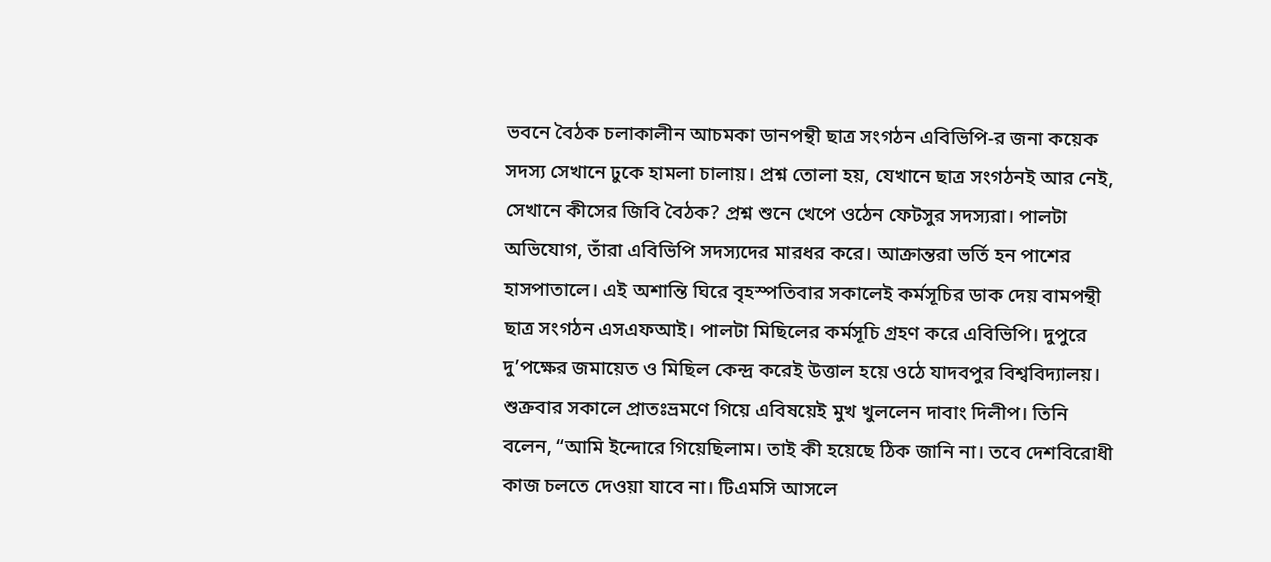ভবনে বৈঠক চলাকালীন আচমকা ডানপন্থী ছাত্র সংগঠন এবিভিপি-র জনা কয়েক সদস্য সেখানে ঢুকে হামলা চালায়। প্রশ্ন তোলা হয়, যেখানে ছাত্র সংগঠনই আর নেই, সেখানে কীসের জিবি বৈঠক? প্রশ্ন শুনে খেপে ওঠেন ফেটসুর সদস্যরা। পালটা অভিযোগ, তাঁরা এবিভিপি সদস্যদের মারধর করে। আক্রান্তরা ভর্তি হন পাশের হাসপাতালে। এই অশান্তি ঘিরে বৃহস্পতিবার সকালেই কর্মসূচির ডাক দেয় বামপন্থী ছাত্র সংগঠন এসএফআই। পালটা মিছিলের কর্মসূচি গ্রহণ করে এবিভিপি। দুপুরে দু’পক্ষের জমায়েত ও মিছিল কেন্দ্র করেই উত্তাল হয়ে ওঠে যাদবপুর বিশ্ববিদ্যালয়।
শুক্রবার সকালে প্রাতঃভ্রমণে গিয়ে এবিষয়েই মুখ খুললেন দাবাং দিলীপ। তিনি বলেন, “আমি ইন্দোরে গিয়েছিলাম। তাই কী হয়েছে ঠিক জানি না। তবে দেশবিরোধী কাজ চলতে দেওয়া যাবে না। টিএমসি আসলে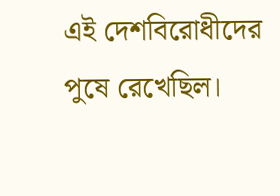এই দেশবিরোধীদের পুষে রেখেছিল।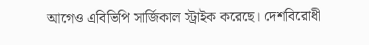আগেও এবিভিপি সার্জিকাল স্ট্রাইক করেছে। দেশবিরোধী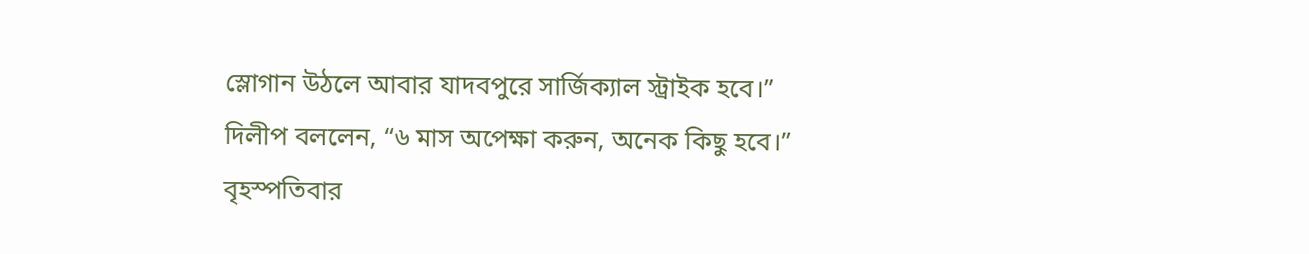স্লোগান উঠলে আবার যাদবপুরে সার্জিক্যাল স্ট্রাইক হবে।” দিলীপ বললেন, “৬ মাস অপেক্ষা করুন, অনেক কিছু হবে।” বৃহস্পতিবার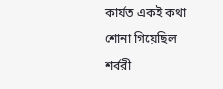কার্যত একই কথা শোনা গিয়েছিল শর্বরী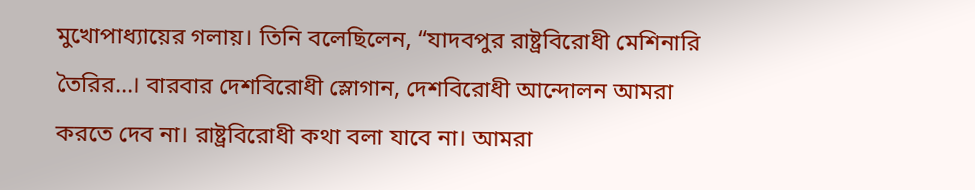মুখোপাধ্যায়ের গলায়। তিনি বলেছিলেন, “যাদবপুর রাষ্ট্রবিরোধী মেশিনারি তৈরির…। বারবার দেশবিরোধী স্লোগান, দেশবিরোধী আন্দোলন আমরা করতে দেব না। রাষ্ট্রবিরোধী কথা বলা যাবে না। আমরা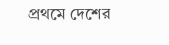প্রথমে দেশের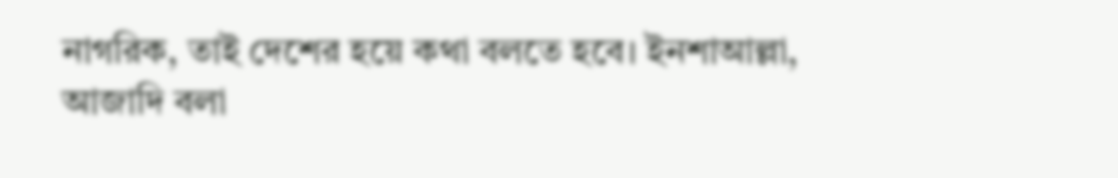নাগরিক, তাই দেশের হয়ে কথা বলতে হবে। ইনশাআল্লা, আজাদি বলা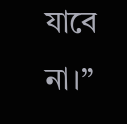যাবে না।”